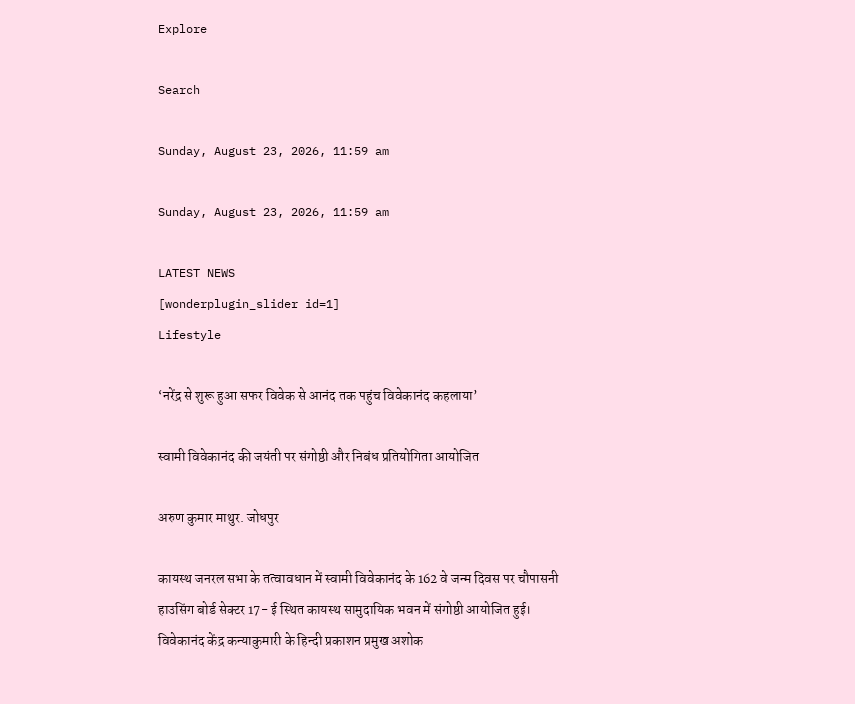Explore

Search

Sunday, August 23, 2026, 11:59 am

Sunday, August 23, 2026, 11:59 am

LATEST NEWS
[wonderplugin_slider id=1]
Lifestyle

‘नरेंद्र से शुरू हुआ सफर विवेक से आनंद तक पहुंच विवेकानंद कहलाया’

स्वामी विवेकानंद की जयंती पर संगोष्ठी और निबंध प्रतियोगिता आयोजित

अरुण कुमार माथुर. जोधपुर

कायस्थ जनरल सभा के तत्वावधान में स्वामी विवेकानंद के 162 वे जन्म दिवस पर चौपासनी हाउसिंग बोर्ड सेक्टर 17- ई स्थित कायस्थ सामुदायिक भवन में संगोष्ठी आयोजित हुई। विवेकानंद केंद्र कन्याकुमारी के हिन्दी प्रकाशन प्रमुख अशोक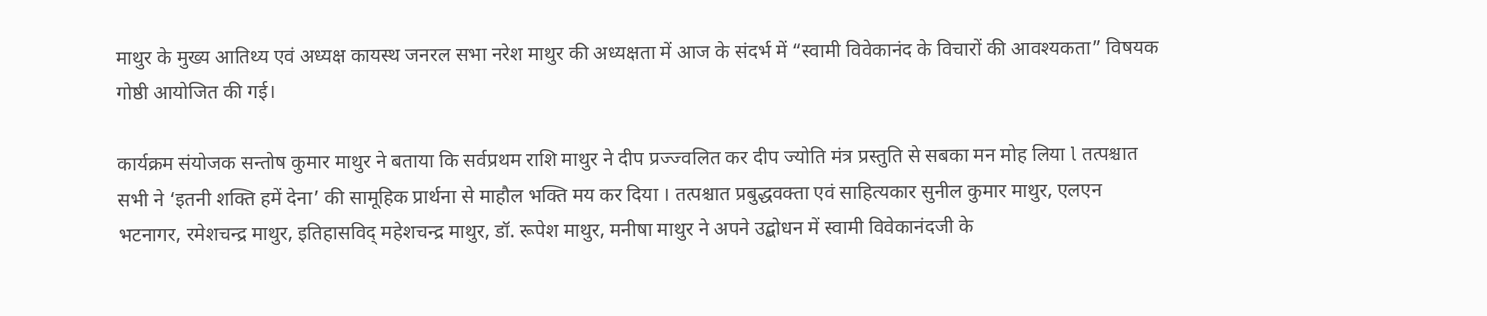माथुर के मुख्य आतिथ्य एवं अध्यक्ष कायस्थ जनरल सभा नरेश माथुर की अध्यक्षता में आज के संदर्भ में “स्वामी विवेकानंद के विचारों की आवश्यकता” विषयक गोष्ठी आयोजित की गई।

कार्यक्रम संयोजक सन्तोष कुमार माथुर ने बताया कि सर्वप्रथम राशि माथुर ने दीप प्रज्ज्वलित कर दीप ज्योति मंत्र प्रस्तुति से सबका मन मोह लिया l तत्पश्चात सभी ने ‘इतनी शक्ति हमें देना’ की सामूहिक प्रार्थना से माहौल भक्ति मय कर दिया । तत्पश्चात प्रबुद्धवक्ता एवं साहित्यकार सुनील कुमार माथुर, एलएन भटनागर, रमेशचन्द्र माथुर, इतिहासविद् महेशचन्द्र माथुर, डॉ. रूपेश माथुर, मनीषा माथुर ने अपने उद्बोधन में स्वामी विवेकानंदजी के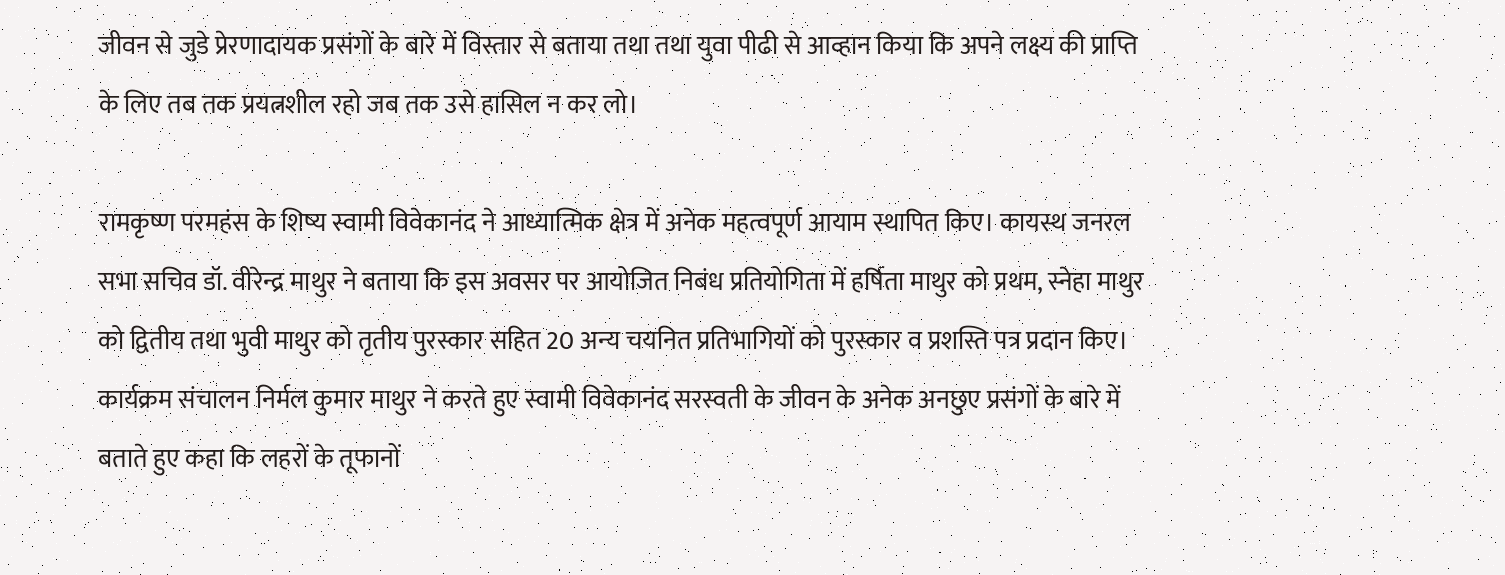जीवन से जुडे प्रेरणादायक प्रसंगों के बारे में विस्तार से बताया तथा तथा युवा पीढी से आव्हान किया कि अपने लक्ष्य की प्राप्ति के लिए तब तक प्रयत्नशील रहो जब तक उसे हासिल न कर लो।

रामकृष्ण परमहंस के शिष्य स्वामी विवेकानंद ने आध्यात्मिक क्षेत्र में अनेक महत्वपूर्ण आयाम स्थापित किए। कायस्थ जनरल सभा सचिव डॉ. वीरेन्द्र माथुर ने बताया कि इस अवसर पर आयोजित निबंध प्रतियोगिता में हर्षिता माथुर को प्रथम, स्नेहा माथुर को द्वितीय तथा भुवी माथुर को तृतीय पुरस्कार सहित 20 अन्य चयनित प्रतिभागियों को पुरस्कार व प्रशस्ति पत्र प्रदान किए।
कार्यक्रम संचालन निर्मल कुमार माथुर ने करते हुए स्वामी विवेकानंद सरस्वती के जीवन के अनेक अनछुए प्रसंगों के बारे में बताते हुए कहा कि लहरों के तूफानों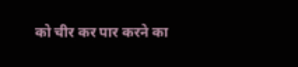को चीर कर पार करने का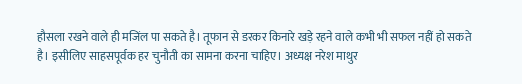हौसला रखने वाले ही मजिंल पा सकते है। तूफान से डरकर किनारे खड़े रहने वाले कभी भी सफल नहीं हो सकते है। इसीलिए साहसपूर्वक हर चुनौती का सामना करना चाहिए। अध्यक्ष नरेश माथुर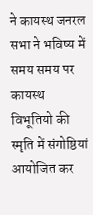ने कायस्थ जनरल सभा ने भविष्य में समय समय पर कायस्थ विभूतियो की स्मृति में संगोष्ठियां आयोजित कर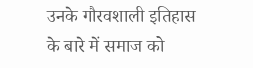उनके गौरवशाली इतिहास के बारे में समाज को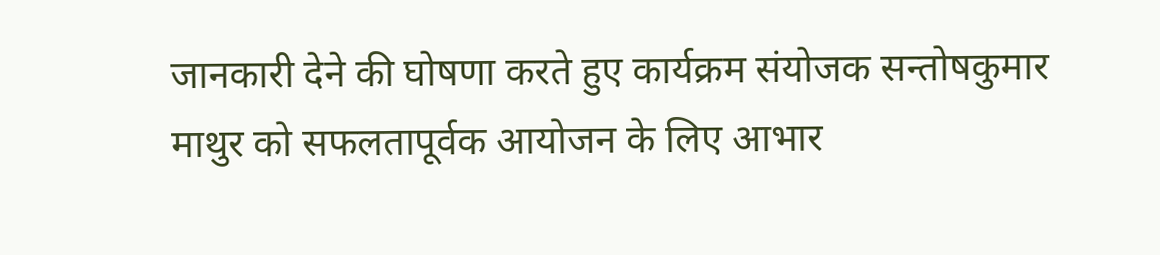जानकारी देने की घोषणा करते हुए कार्यक्रम संयोजक सन्तोषकुमार माथुर को सफलतापूर्वक आयोजन के लिए आभार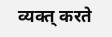व्यक्त् करते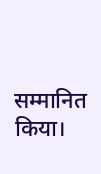सम्मानित किया।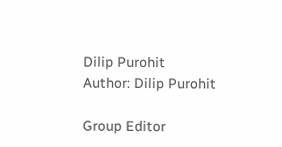Dilip Purohit
Author: Dilip Purohit

Group Editor